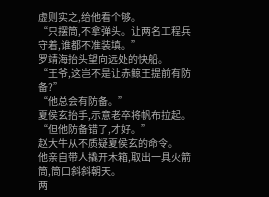虚则实之,给他看个够。
“只摆筒,不拿弹头。让两名工程兵守着,谁都不准装填。”
罗靖海抬头望向远处的快船。
“王爷,这岂不是让赤鲸王提前有防备?”
“他总会有防备。”
夏侯玄抬手,示意老卒将帆布拉起。
“但他防备错了,才好。”
赵大牛从不质疑夏侯玄的命令。
他亲自带人撬开木箱,取出一具火箭筒,筒口斜斜朝天。
两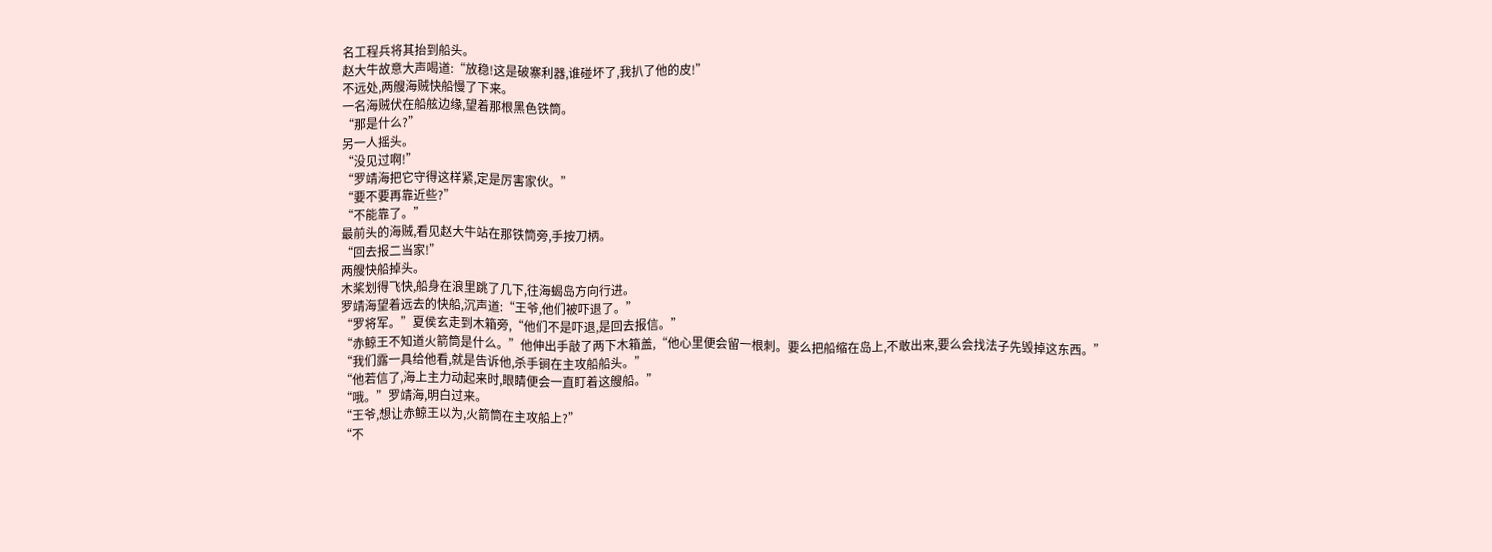名工程兵将其抬到船头。
赵大牛故意大声喝道:“放稳!这是破寨利器,谁碰坏了,我扒了他的皮!”
不远处,两艘海贼快船慢了下来。
一名海贼伏在船舷边缘,望着那根黑色铁筒。
“那是什么?”
另一人摇头。
“没见过啊!”
“罗靖海把它守得这样紧,定是厉害家伙。”
“要不要再靠近些?”
“不能靠了。”
最前头的海贼,看见赵大牛站在那铁筒旁,手按刀柄。
“回去报二当家!”
两艘快船掉头。
木桨划得飞快,船身在浪里跳了几下,往海蝎岛方向行进。
罗靖海望着远去的快船,沉声道:“王爷,他们被吓退了。”
“罗将军。”夏侯玄走到木箱旁,“他们不是吓退,是回去报信。”
“赤鲸王不知道火箭筒是什么。”他伸出手敲了两下木箱盖,“他心里便会留一根刺。要么把船缩在岛上,不敢出来,要么会找法子先毁掉这东西。”
“我们露一具给他看,就是告诉他,杀手锏在主攻船船头。”
“他若信了,海上主力动起来时,眼睛便会一直盯着这艘船。”
“哦。”罗靖海,明白过来。
“王爷,想让赤鲸王以为,火箭筒在主攻船上?”
“不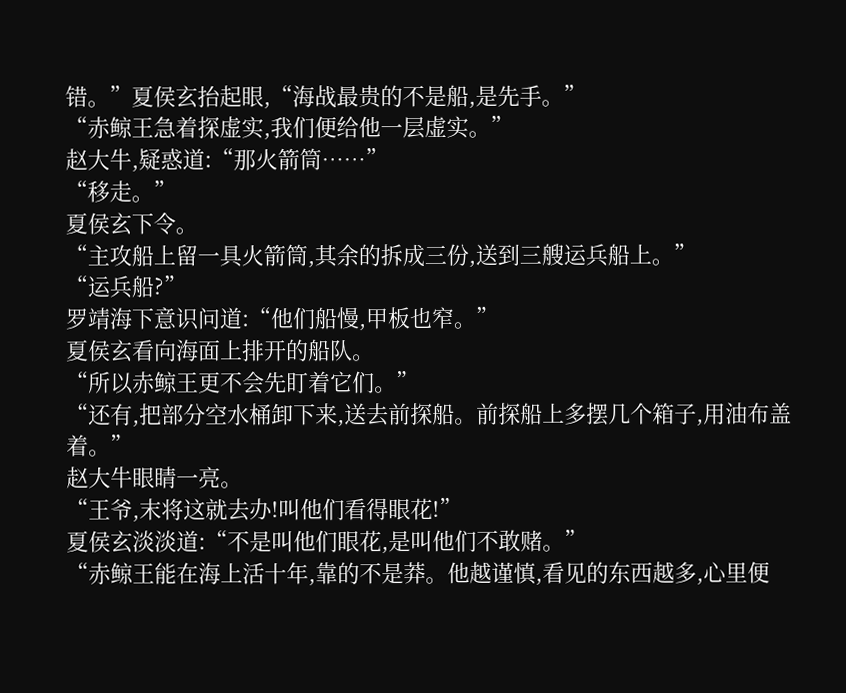错。”夏侯玄抬起眼,“海战最贵的不是船,是先手。”
“赤鲸王急着探虚实,我们便给他一层虚实。”
赵大牛,疑惑道:“那火箭筒……”
“移走。”
夏侯玄下令。
“主攻船上留一具火箭筒,其余的拆成三份,送到三艘运兵船上。”
“运兵船?”
罗靖海下意识问道:“他们船慢,甲板也窄。”
夏侯玄看向海面上排开的船队。
“所以赤鲸王更不会先盯着它们。”
“还有,把部分空水桶卸下来,送去前探船。前探船上多摆几个箱子,用油布盖着。”
赵大牛眼睛一亮。
“王爷,末将这就去办!叫他们看得眼花!”
夏侯玄淡淡道:“不是叫他们眼花,是叫他们不敢赌。”
“赤鲸王能在海上活十年,靠的不是莽。他越谨慎,看见的东西越多,心里便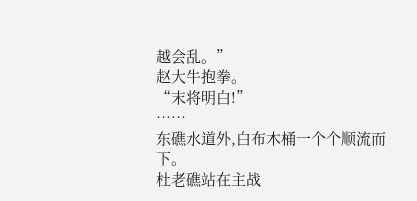越会乱。”
赵大牛抱拳。
“末将明白!”
……
东礁水道外,白布木桶一个个顺流而下。
杜老礁站在主战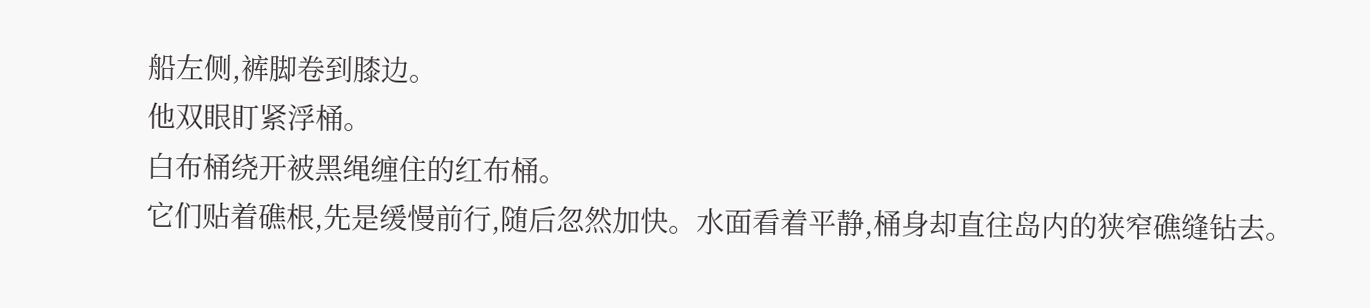船左侧,裤脚卷到膝边。
他双眼盯紧浮桶。
白布桶绕开被黑绳缠住的红布桶。
它们贴着礁根,先是缓慢前行,随后忽然加快。水面看着平静,桶身却直往岛内的狭窄礁缝钻去。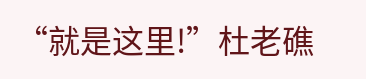“就是这里!”杜老礁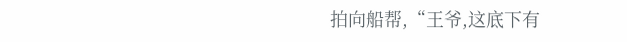拍向船帮,“王爷,这底下有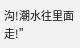沟!潮水往里面走!”